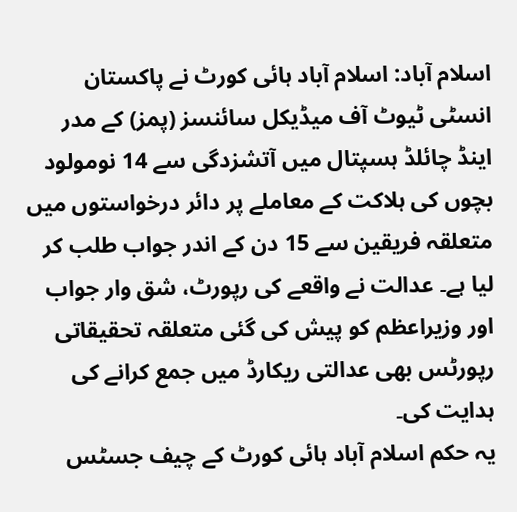اسلام آباد: اسلام آباد ہائی کورٹ نے پاکستان انسٹی ٹیوٹ آف میڈیکل سائنسز (پمز) کے مدر اینڈ چائلڈ ہسپتال میں آتشزدگی سے 14 نومولود بچوں کی ہلاکت کے معاملے پر دائر درخواستوں میں متعلقہ فریقین سے 15 دن کے اندر جواب طلب کر لیا ہے۔ عدالت نے واقعے کی رپورٹ، شق وار جواب اور وزیراعظم کو پیش کی گئی متعلقہ تحقیقاتی رپورٹس بھی عدالتی ریکارڈ میں جمع کرانے کی ہدایت کی۔
یہ حکم اسلام آباد ہائی کورٹ کے چیف جسٹس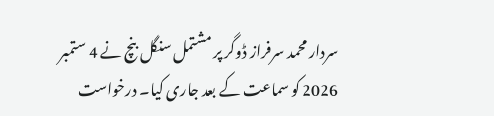سردار محمد سرفراز ڈوگر پر مشتمل سنگل بنچ نے 4 ستمبر 2026 کو سماعت کے بعد جاری کیا۔ درخواست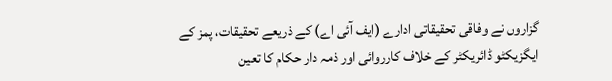گزاروں نے وفاقی تحقیقاتی ادارے (ایف آئی اے) کے ذریعے تحقیقات، پمز کے ایگزیکٹو ڈائریکٹر کے خلاف کارروائی اور ذمہ دار حکام کا تعین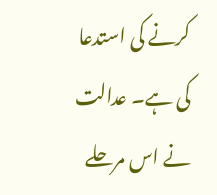کرنے کی استدعا کی ہے۔ عدالت نے اس مرحلے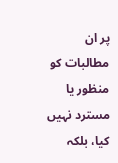پر ان مطالبات کو منظور یا مسترد نہیں کیا، بلکہ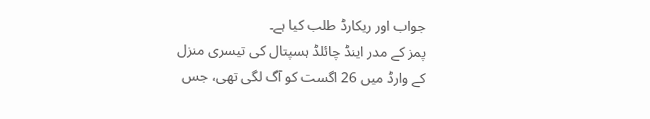جواب اور ریکارڈ طلب کیا ہے۔
پمز کے مدر اینڈ چائلڈ ہسپتال کی تیسری منزل کے وارڈ میں 26 اگست کو آگ لگی تھی، جس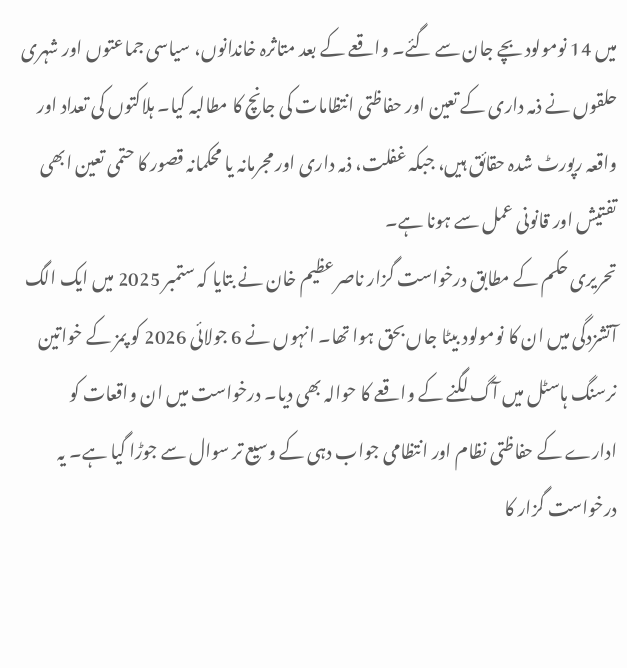میں 14 نومولود بچے جان سے گئے۔ واقعے کے بعد متاثرہ خاندانوں، سیاسی جماعتوں اور شہری حلقوں نے ذمہ داری کے تعین اور حفاظتی انتظامات کی جانچ کا مطالبہ کیا۔ ہلاکتوں کی تعداد اور واقعہ رپورٹ شدہ حقائق ہیں، جبکہ غفلت، ذمہ داری اور مجرمانہ یا محکمانہ قصور کا حتمی تعین ابھی تفتیش اور قانونی عمل سے ہونا ہے۔
تحریری حکم کے مطابق درخواست گزار ناصر عظیم خان نے بتایا کہ ستمبر 2025 میں ایک الگ آتشزدگی میں ان کا نومولود بیٹا جاں بحق ہوا تھا۔ انہوں نے 6 جولائی 2026 کو پمز کے خواتین نرسنگ ہاسٹل میں آگ لگنے کے واقعے کا حوالہ بھی دیا۔ درخواست میں ان واقعات کو ادارے کے حفاظتی نظام اور انتظامی جواب دہی کے وسیع تر سوال سے جوڑا گیا ہے۔ یہ درخواست گزار کا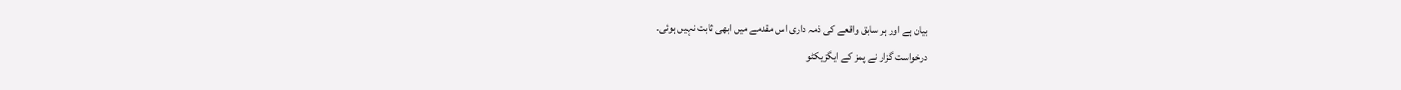بیان ہے اور ہر سابق واقعے کی ذمہ داری اس مقدمے میں ابھی ثابت نہیں ہوئی۔
درخواست گزار نے پمز کے ایگزیکٹو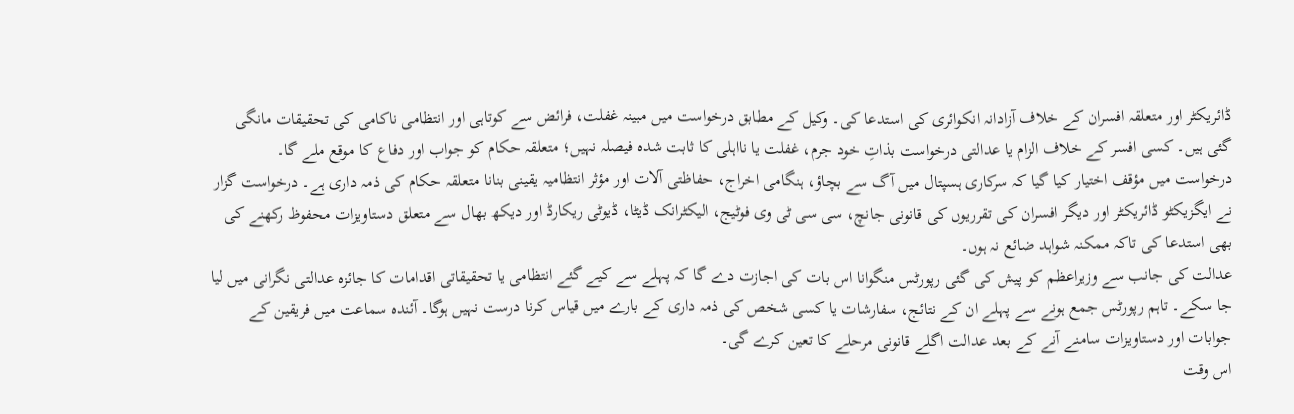ڈائریکٹر اور متعلقہ افسران کے خلاف آزادانہ انکوائری کی استدعا کی۔ وکیل کے مطابق درخواست میں مبینہ غفلت، فرائض سے کوتاہی اور انتظامی ناکامی کی تحقیقات مانگی گئی ہیں۔ کسی افسر کے خلاف الزام یا عدالتی درخواست بذاتِ خود جرم، غفلت یا نااہلی کا ثابت شدہ فیصلہ نہیں؛ متعلقہ حکام کو جواب اور دفاع کا موقع ملے گا۔
درخواست میں مؤقف اختیار کیا گیا کہ سرکاری ہسپتال میں آگ سے بچاؤ، ہنگامی اخراج، حفاظتی آلات اور مؤثر انتظامیہ یقینی بنانا متعلقہ حکام کی ذمہ داری ہے۔ درخواست گزار نے ایگزیکٹو ڈائریکٹر اور دیگر افسران کی تقرریوں کی قانونی جانچ، سی سی ٹی وی فوٹیج، الیکٹرانک ڈیٹا، ڈیوٹی ریکارڈ اور دیکھ بھال سے متعلق دستاویزات محفوظ رکھنے کی بھی استدعا کی تاکہ ممکنہ شواہد ضائع نہ ہوں۔
عدالت کی جانب سے وزیراعظم کو پیش کی گئی رپورٹس منگوانا اس بات کی اجازت دے گا کہ پہلے سے کیے گئے انتظامی یا تحقیقاتی اقدامات کا جائزہ عدالتی نگرانی میں لیا جا سکے۔ تاہم رپورٹس جمع ہونے سے پہلے ان کے نتائج، سفارشات یا کسی شخص کی ذمہ داری کے بارے میں قیاس کرنا درست نہیں ہوگا۔ آئندہ سماعت میں فریقین کے جوابات اور دستاویزات سامنے آنے کے بعد عدالت اگلے قانونی مرحلے کا تعین کرے گی۔
اس وقت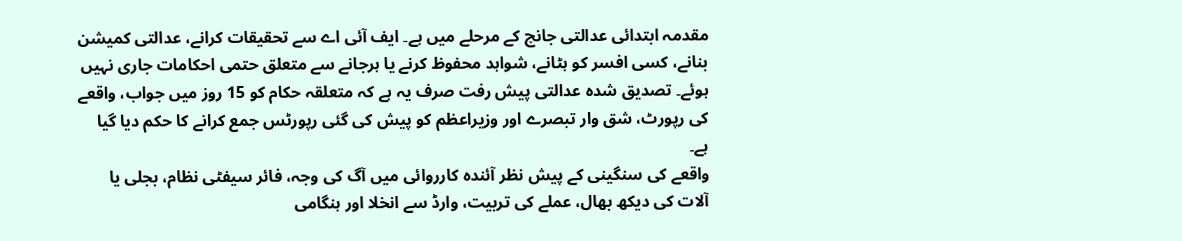مقدمہ ابتدائی عدالتی جانچ کے مرحلے میں ہے۔ ایف آئی اے سے تحقیقات کرانے، عدالتی کمیشن بنانے، کسی افسر کو ہٹانے، شواہد محفوظ کرنے یا ہرجانے سے متعلق حتمی احکامات جاری نہیں ہوئے۔ تصدیق شدہ عدالتی پیش رفت صرف یہ ہے کہ متعلقہ حکام کو 15 روز میں جواب، واقعے کی رپورٹ، شق وار تبصرے اور وزیراعظم کو پیش کی گئی رپورٹس جمع کرانے کا حکم دیا گیا ہے۔
واقعے کی سنگینی کے پیش نظر آئندہ کارروائی میں آگ کی وجہ، فائر سیفٹی نظام، بجلی یا آلات کی دیکھ بھال، عملے کی تربیت، وارڈ سے انخلا اور ہنگامی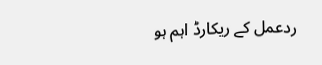ردعمل کے ریکارڈ اہم ہو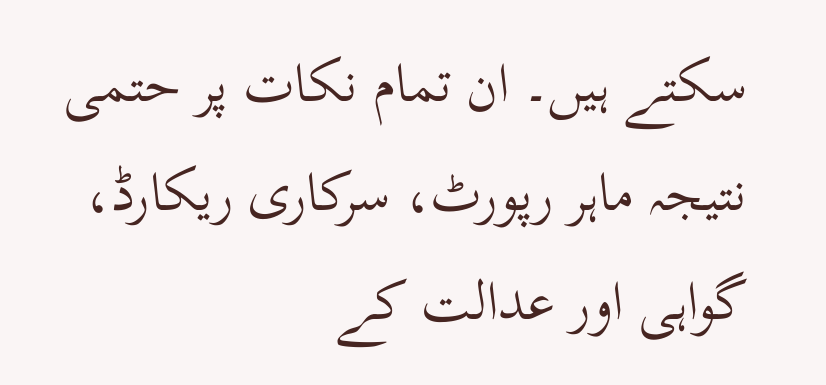سکتے ہیں۔ ان تمام نکات پر حتمی نتیجہ ماہر رپورٹ، سرکاری ریکارڈ، گواہی اور عدالت کے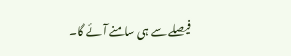فیصلے سے ہی سامنے آئے گا۔